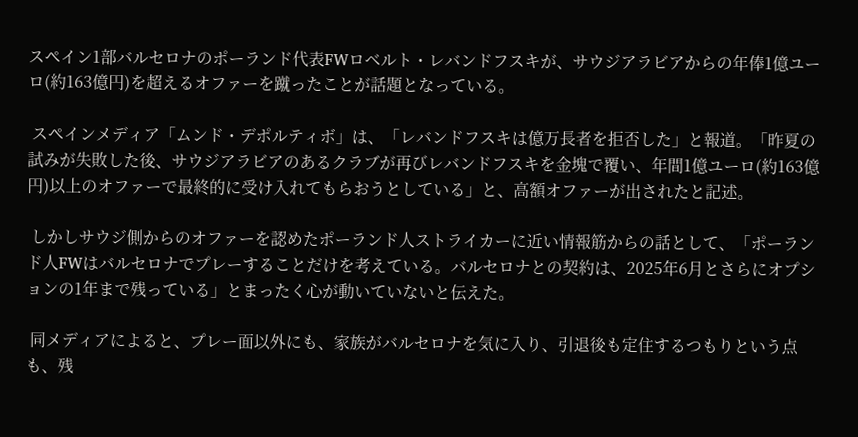スペイン1部バルセロナのポーランド代表FWロベルト・レバンドフスキが、サウジアラビアからの年俸1億ユーロ(約163億円)を超えるオファーを蹴ったことが話題となっている。

 スペインメディア「ムンド・デポルティボ」は、「レバンドフスキは億万長者を拒否した」と報道。「昨夏の試みが失敗した後、サウジアラビアのあるクラブが再びレバンドフスキを金塊で覆い、年間1億ユーロ(約163億円)以上のオファーで最終的に受け入れてもらおうとしている」と、高額オファーが出されたと記述。

 しかしサウジ側からのオファーを認めたポーランド人ストライカーに近い情報筋からの話として、「ポーランド人FWはバルセロナでプレーすることだけを考えている。バルセロナとの契約は、2025年6月とさらにオプションの1年まで残っている」とまったく心が動いていないと伝えた。

 同メディアによると、プレー面以外にも、家族がバルセロナを気に入り、引退後も定住するつもりという点も、残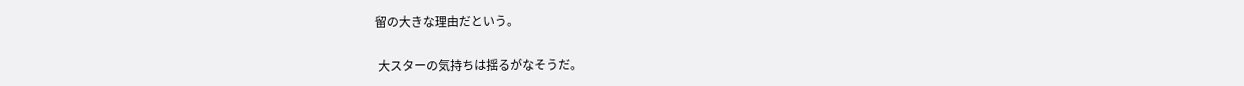留の大きな理由だという。

 大スターの気持ちは揺るがなそうだ。